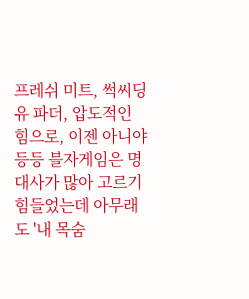프레쉬 미트, 썩씨딩 유 파더, 압도적인 힘으로, 이젠 아니야 등등 블자게임은 명대사가 많아 고르기 힘들었는데 아무래도 '내 목숨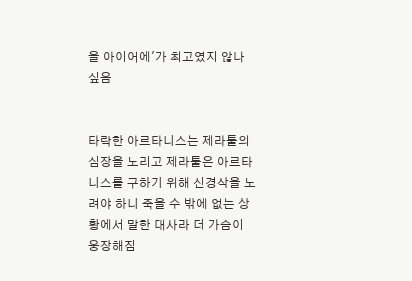을 아이어에'가 최고였지 않나 싶음


타락한 아르타니스는 제라툴의 심장을 노리고 제라툴은 아르타니스를 구하기 위해 신경삭을 노려야 하니 죽을 수 밖에 없는 상황에서 말한 대사라 더 가슴이 웅장해짐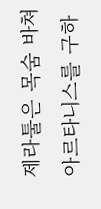제라툴은 목숨 바쳐 아르타니스를 구하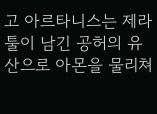고 아르타니스는 제라툴이 남긴 공허의 유산으로 아몬을 물리쳐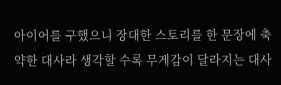아이어를 구했으니 장대한 스토리를 한 문장에 축약한 대사라 생각할 수록 무게감이 달라지는 대사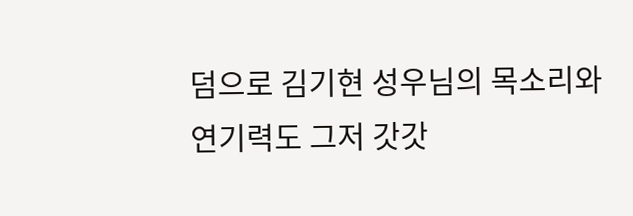덤으로 김기현 성우님의 목소리와 연기력도 그저 갓갓